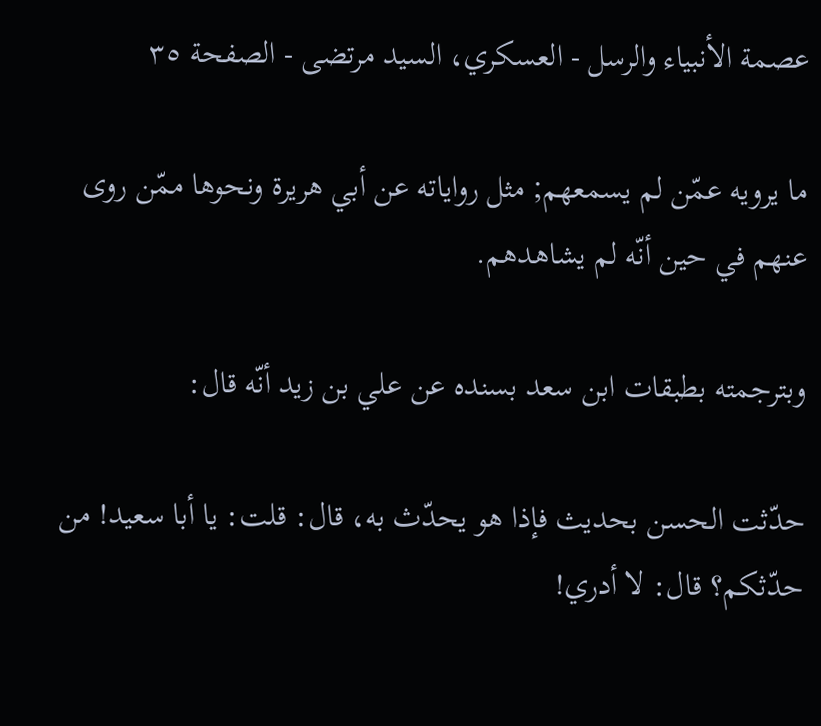عصمة الأنبياء والرسل - العسكري، السيد مرتضى - الصفحة ٣٥

ما يرويه عمّن لم يسمعهم; مثل رواياته عن أبي هريرة ونحوها ممّن روى عنهم في حين أنّه لم يشاهدهم.

وبترجمته بطبقات ابن سعد بسنده عن علي بن زيد أنّه قال:

حدّثت الحسن بحديث فإذا هو يحدّث به، قال: قلت: يا أبا سعيد! من حدّثكم؟ قال: لا أدري!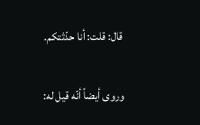قال: قلت: أنا حدّثتكم.

وروى أيضاً أنّه قيل له: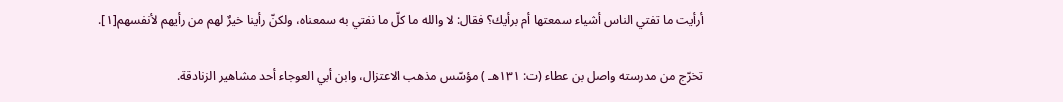أرأيت ما تفتي الناس أشياء سمعتها أم برأيك؟ فقال: لا والله ما كلّ ما نفتي به سمعناه، ولكنّ رأينا خيرٌ لهم من رأيهم لأنفسهم[١].

تخرّج من مدرسته واصل بن عطاء (ت: ١٣١هـ ) مؤسّس مذهب الاعتزال، وابن أبي العوجاء أحد مشاهير الزنادقة.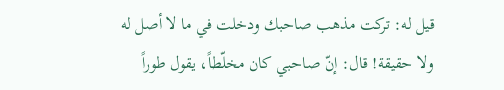قيل له: تركت مذهب صاحبك ودخلت في ما لا أصل له ولا حقيقة! قال: إنّ صاحبي كان مخلّطاً، يقول طوراً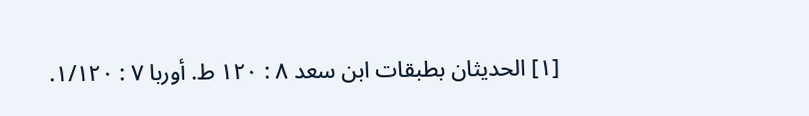[١] الحديثان بطبقات ابن سعد ٨ : ١٢٠ ط. أوربا ٧ : ١/١٢٠.